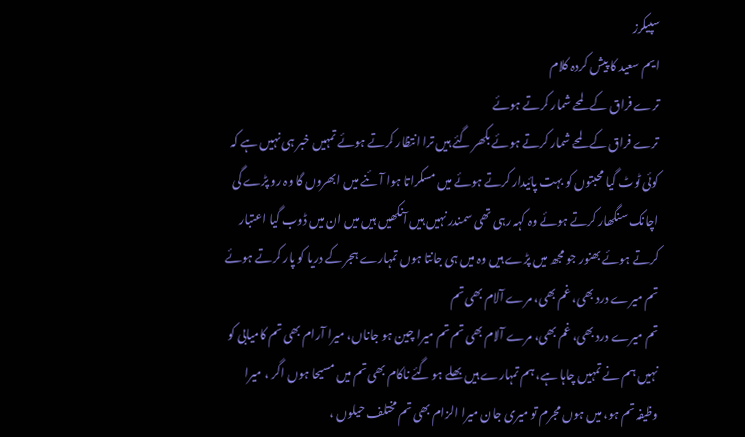سپیکرز
ایم سعید کا پیش کردہ کلام
ترے فراق کے لمحے شمار کرتے ہوئے
ترے فراق کے لمحے شمار کرتے ہوئے بکھر گئے ہیں ترا انتظار کرتے ہوئے تمہیں خبر ہی نہیں ہے کہ کوئی ٹوٹ گیا محبتوں کو بہت پائیدار کرتے ہوئے میں مسکراتا ہوا آئنے میں ابھروں گا وہ رو پڑے گی اچانک سنگھار کرتے ہوئے وہ کہہ رہی تھی سمندر نہیں ہیں آنکھیں ہیں میں ان میں ڈوب گیا اعتبار کرتے ہوئے بھنور جو مجھ میں پڑے ہیں وہ میں ہی جانتا ہوں تمہارے ہجر کے دریا کو پار کرتے ہوئے
تم میرے درد بھی، غم بھی، مرے آلام بھی تم
تم میرے درد بھی، غم بھی، مرے آلام بھی تم تم میرا چین ہو جاناں، میرا آرام بھی تم کامیابی کو نہیں ہم نے تمہیں چاہا ہے، ہم تمہارے ہیں بھلے ہو گئے ناکام بھی تم میں مسیحا ہوں اگر ، میرا وظیفہ تم ہو، میں ہوں مجرم تو میری جان میرا الزام بھی تم مختلف حیلوں ،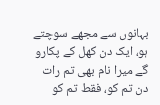بہانوں سے مجھے سوچتے ہو، ایک دن کھل کے پکارو گے میرا نام بھی تم رات دن تم کو، فقط تم کو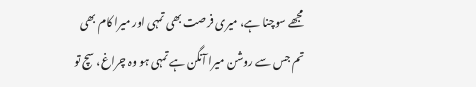مجھے سوچنا ہے، میری فرصت بھی تمہی اور میرا کام بھی تم جس سے روشن میرا آنگن ہے تمہی ہو وہ چراغ، سچ تو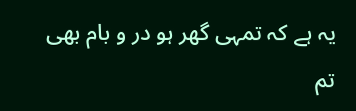یہ ہے کہ تمہی گھر ہو در و بام بھی تم